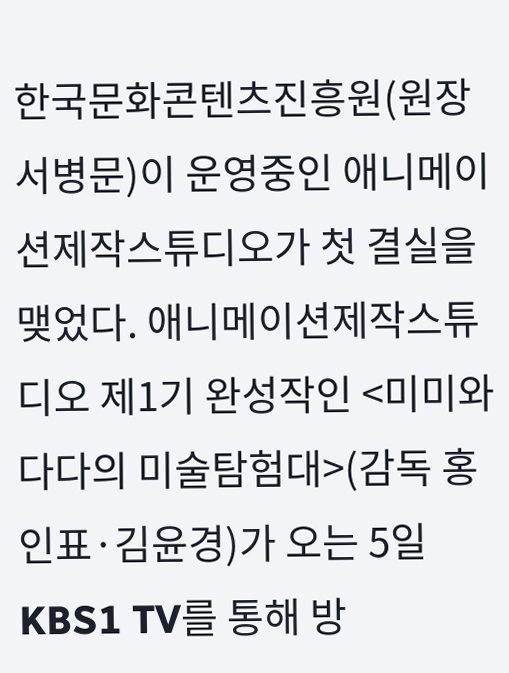한국문화콘텐츠진흥원(원장 서병문)이 운영중인 애니메이션제작스튜디오가 첫 결실을 맺었다. 애니메이션제작스튜디오 제1기 완성작인 <미미와 다다의 미술탐험대>(감독 홍인표·김윤경)가 오는 5일 KBS1 TV를 통해 방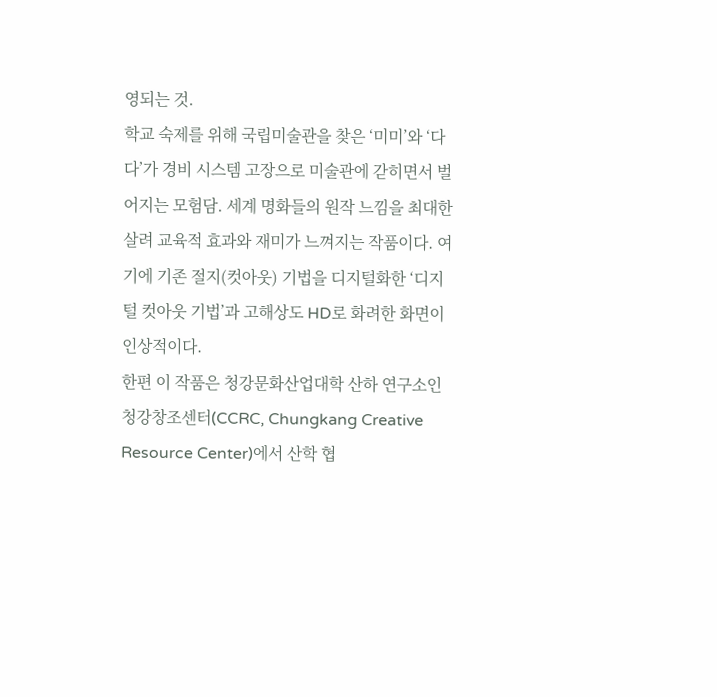영되는 것.
학교 숙제를 위해 국립미술관을 찾은 ‘미미’와 ‘다다’가 경비 시스템 고장으로 미술관에 갇히면서 벌어지는 모험담. 세계 명화들의 원작 느낌을 최대한 살려 교육적 효과와 재미가 느껴지는 작품이다. 여기에 기존 절지(컷아웃) 기법을 디지털화한 ‘디지털 컷아웃 기법’과 고해상도 HD로 화려한 화면이 인상적이다.
한편 이 작품은 청강문화산업대학 산하 연구소인 청강창조센터(CCRC, Chungkang Creative Resource Center)에서 산학 협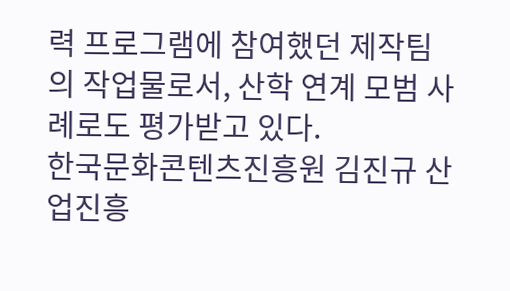력 프로그램에 참여했던 제작팀의 작업물로서, 산학 연계 모범 사례로도 평가받고 있다.
한국문화콘텐츠진흥원 김진규 산업진흥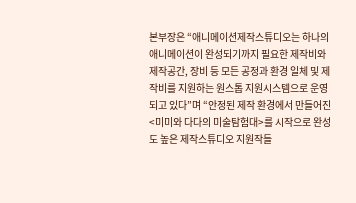본부장은 “애니메이션제작스튜디오는 하나의 애니메이션이 완성되기까지 필요한 제작비와 제작공간, 장비 등 모든 공정과 환경 일체 및 제작비를 지원하는 원스톱 지원시스템으로 운영되고 있다”며 “안정된 제작 환경에서 만들어진 <미미와 다다의 미술탐험대>를 시작으로 완성도 높은 제작스튜디오 지원작들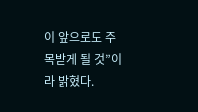이 앞으로도 주목받게 될 것”이라 밝혔다.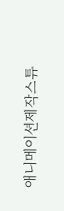애니메이션제작스튜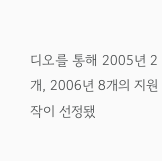디오를 통해 2005년 2개, 2006년 8개의 지원작이 선정됐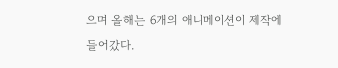으며 올해는 6개의 애니메이션이 제작에 들어갔다.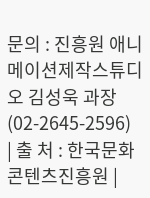문의 : 진흥원 애니메이션제작스튜디오 김성욱 과장(02-2645-2596)
| 출 처 : 한국문화콘텐츠진흥원 |